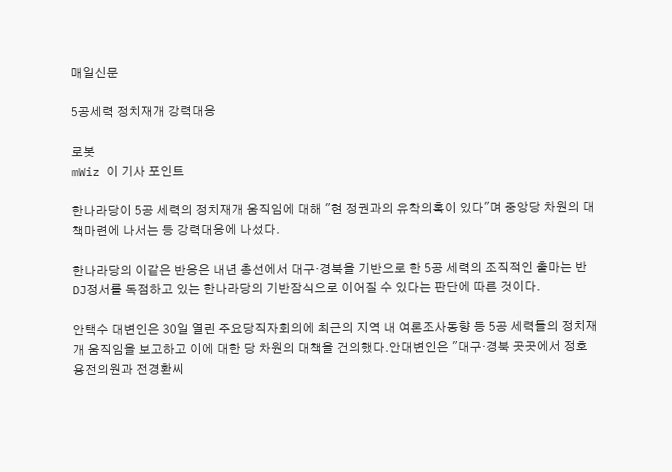매일신문

5공세력 정치재개 강력대응

로봇
mWiz 이 기사 포인트

한나라당이 5공 세력의 정치재개 움직임에 대해 "현 정권과의 유착의혹이 있다"며 중앙당 차원의 대책마련에 나서는 등 강력대응에 나섰다.

한나라당의 이같은 반응은 내년 총선에서 대구·경북을 기반으로 한 5공 세력의 조직적인 출마는 반DJ정서를 독점하고 있는 한나라당의 기반잠식으로 이어질 수 있다는 판단에 따른 것이다.

안택수 대변인은 30일 열린 주요당직자회의에 최근의 지역 내 여론조사동향 등 5공 세력들의 정치재개 움직임을 보고하고 이에 대한 당 차원의 대책을 건의했다.안대변인은 "대구·경북 곳곳에서 정호용전의원과 전경환씨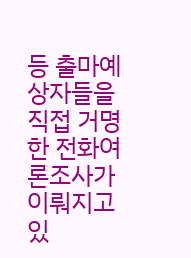등 출마예상자들을 직접 거명한 전화여론조사가 이뤄지고 있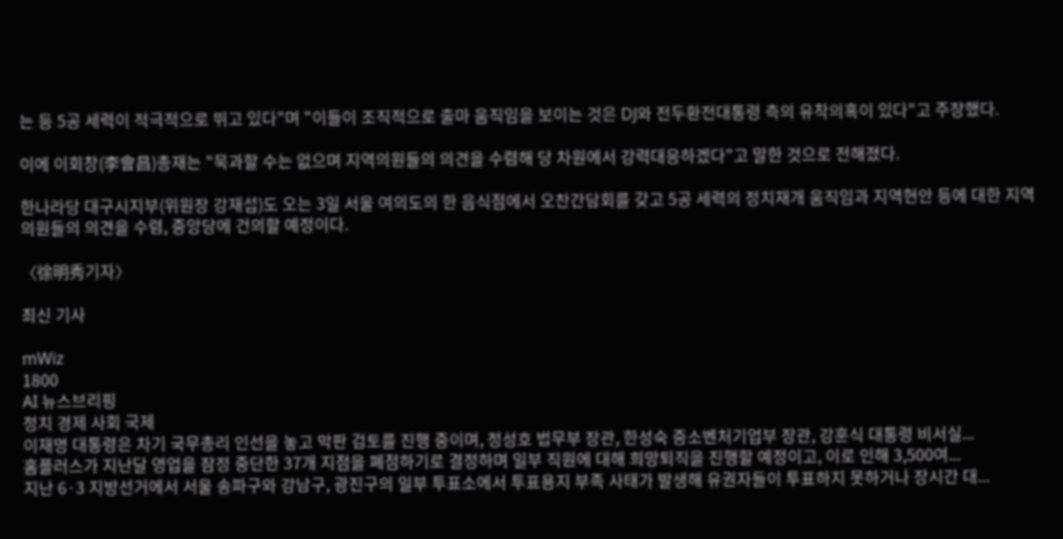는 등 5공 세력이 적극적으로 뛰고 있다"며 "이들이 조직적으로 출마 움직임을 보이는 것은 DJ와 전두환전대통령 측의 유착의혹이 있다"고 주장했다.

이에 이회창(李會昌)총재는 "묵과할 수는 없으며 지역의원들의 의견을 수렴해 당 차원에서 강력대응하겠다"고 말한 것으로 전해졌다.

한나라당 대구시지부(위원장 강재섭)도 오는 3일 서울 여의도의 한 음식점에서 오찬간담회를 갖고 5공 세력의 정치재개 움직임과 지역현안 등에 대한 지역의원들의 의견을 수렴, 중앙당에 건의할 예정이다.

〈徐明秀기자〉

최신 기사

mWiz
1800
AI 뉴스브리핑
정치 경제 사회 국제
이재명 대통령은 차기 국무총리 인선을 놓고 막판 검토를 진행 중이며, 정성호 법무부 장관, 한성숙 중소벤처기업부 장관, 강훈식 대통령 비서실...
홈플러스가 지난달 영업을 잠정 중단한 37개 지점을 폐점하기로 결정하며 일부 직원에 대해 희망퇴직을 진행할 예정이고, 이로 인해 3,500여...
지난 6·3 지방선거에서 서울 송파구와 강남구, 광진구의 일부 투표소에서 투표용지 부족 사태가 발생해 유권자들이 투표하지 못하거나 장시간 대...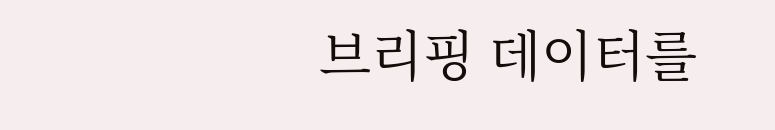브리핑 데이터를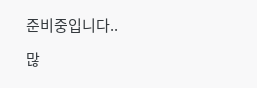준비중입니다..

많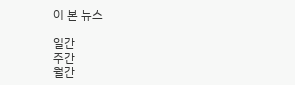이 본 뉴스

일간
주간
월간